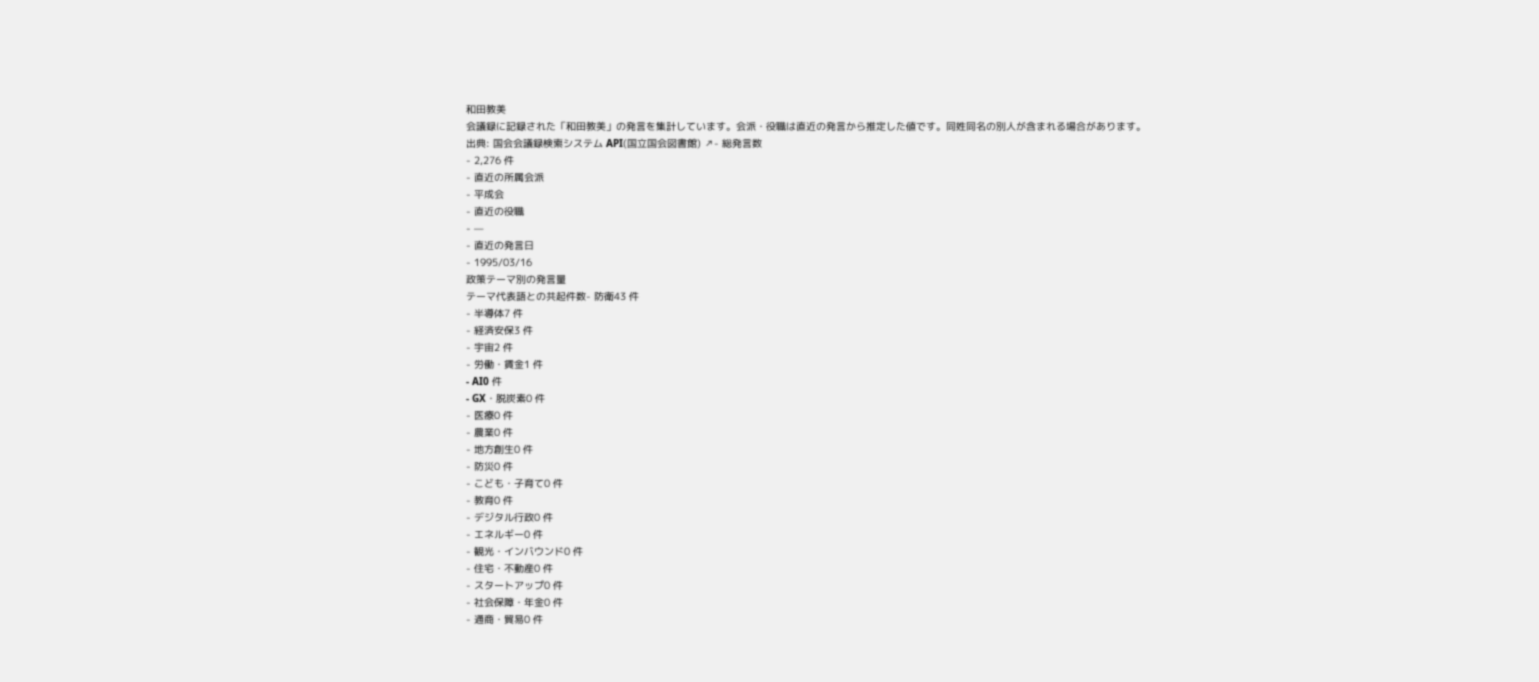和田教美
会議録に記録された「和田教美」の発言を集計しています。会派・役職は直近の発言から推定した値です。同姓同名の別人が含まれる場合があります。
出典: 国会会議録検索システム API(国立国会図書館) ↗- 総発言数
- 2,276 件
- 直近の所属会派
- 平成会
- 直近の役職
- —
- 直近の発言日
- 1995/03/16
政策テーマ別の発言量
テーマ代表語との共起件数- 防衛43 件
- 半導体7 件
- 経済安保3 件
- 宇宙2 件
- 労働・賃金1 件
- AI0 件
- GX・脱炭素0 件
- 医療0 件
- 農業0 件
- 地方創生0 件
- 防災0 件
- こども・子育て0 件
- 教育0 件
- デジタル行政0 件
- エネルギー0 件
- 観光・インバウンド0 件
- 住宅・不動産0 件
- スタートアップ0 件
- 社会保障・年金0 件
- 通商・貿易0 件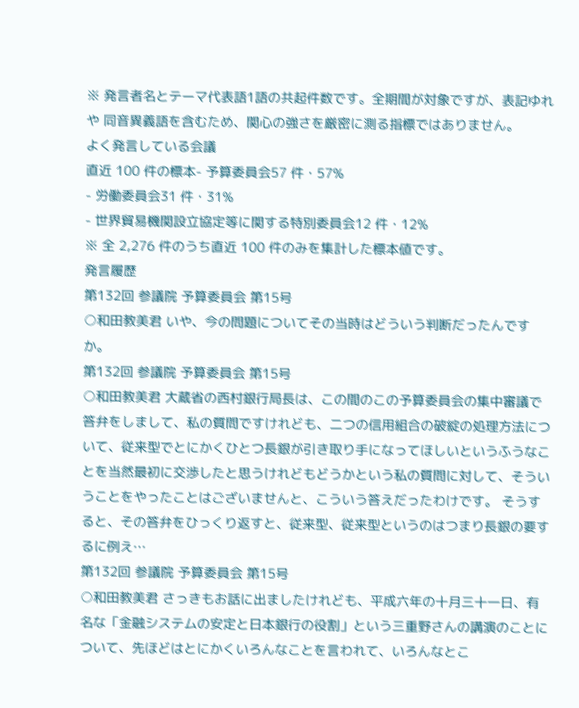※ 発言者名とテーマ代表語1語の共起件数です。全期間が対象ですが、表記ゆれや 同音異義語を含むため、関心の強さを厳密に測る指標ではありません。
よく発言している会議
直近 100 件の標本- 予算委員会57 件・57%
- 労働委員会31 件・31%
- 世界貿易機関設立協定等に関する特別委員会12 件・12%
※ 全 2,276 件のうち直近 100 件のみを集計した標本値です。
発言履歴
第132回 参議院 予算委員会 第15号
○和田教美君 いや、今の問題についてその当時はどういう判断だったんですか。
第132回 参議院 予算委員会 第15号
○和田教美君 大蔵省の西村銀行局長は、この間のこの予算委員会の集中審議で答弁をしまして、私の質問ですけれども、二つの信用組合の破綻の処理方法について、従来型でとにかくひとつ長銀が引き取り手になってほしいというふうなことを当然最初に交渉したと思うけれどもどうかという私の質問に対して、そういうことをやったことはございませんと、こういう答えだったわけです。 そうすると、その答弁をひっくり返すと、従来型、従来型というのはつまり長銀の要するに例え…
第132回 参議院 予算委員会 第15号
○和田教美君 さっきもお話に出ましたけれども、平成六年の十月三十一日、有名な「金融システムの安定と日本銀行の役割」という三重野さんの講演のことについて、先ほどはとにかくいろんなことを言われて、いろんなとこ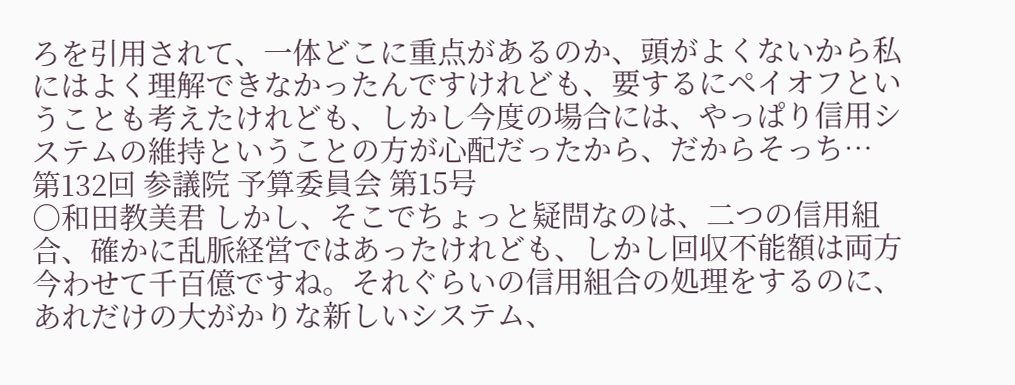ろを引用されて、一体どこに重点があるのか、頭がよくないから私にはよく理解できなかったんですけれども、要するにペイオフということも考えたけれども、しかし今度の場合には、やっぱり信用システムの維持ということの方が心配だったから、だからそっち…
第132回 参議院 予算委員会 第15号
○和田教美君 しかし、そこでちょっと疑問なのは、二つの信用組合、確かに乱脈経営ではあったけれども、しかし回収不能額は両方今わせて千百億ですね。それぐらいの信用組合の処理をするのに、あれだけの大がかりな新しいシステム、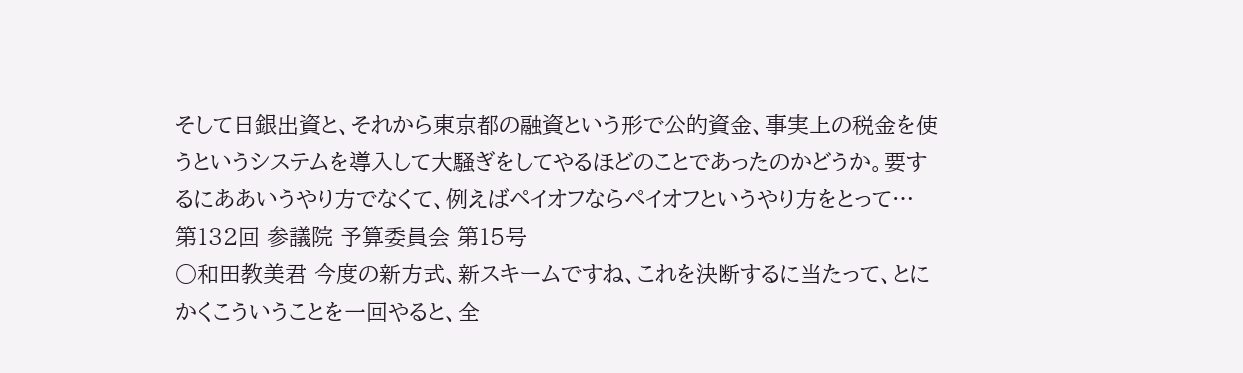そして日銀出資と、それから東京都の融資という形で公的資金、事実上の税金を使うというシステムを導入して大騒ぎをしてやるほどのことであったのかどうか。要するにああいうやり方でなくて、例えばペイオフならペイオフというやり方をとって…
第132回 参議院 予算委員会 第15号
○和田教美君 今度の新方式、新スキームですね、これを決断するに当たって、とにかくこういうことを一回やると、全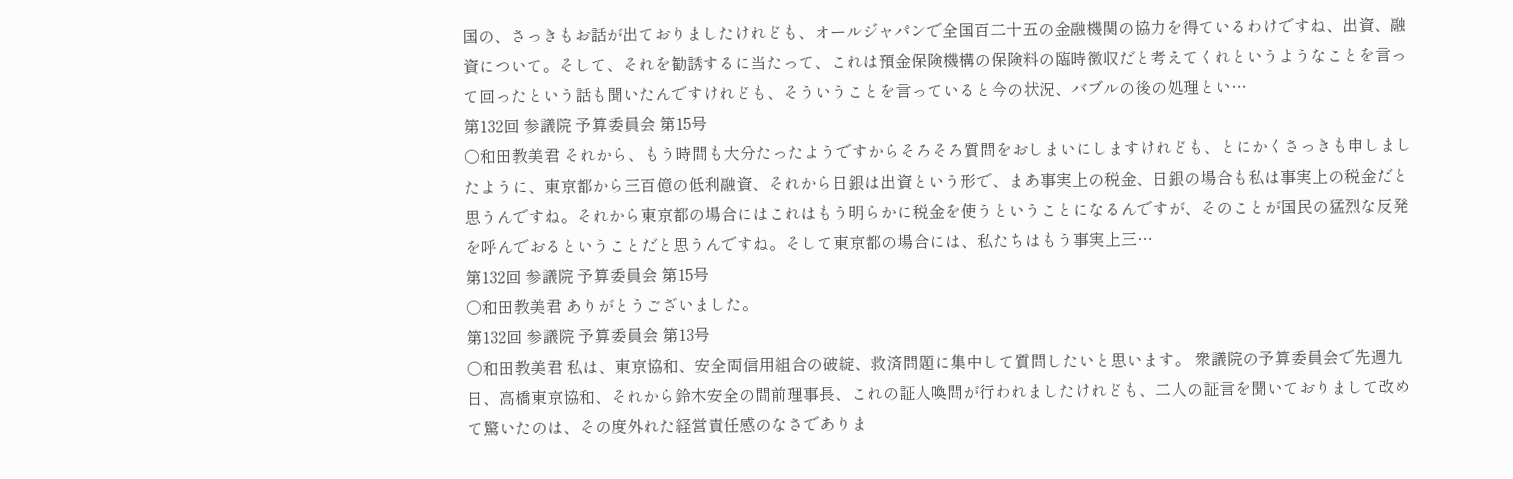国の、さっきもお話が出ておりましたけれども、オールジャパンで全国百二十五の金融機関の協力を得ているわけですね、出資、融資について。そして、それを勧誘するに当たって、これは預金保険機構の保険料の臨時徴収だと考えてくれというようなことを言って回ったという話も聞いたんですけれども、そういうことを言っていると今の状況、バブルの後の処理とい…
第132回 参議院 予算委員会 第15号
○和田教美君 それから、もう時間も大分たったようですからそろそろ質問をおしまいにしますけれども、とにかくさっきも申しましたように、東京都から三百億の低利融資、それから日銀は出資という形で、まあ事実上の税金、日銀の場合も私は事実上の税金だと思うんですね。それから東京都の場合にはこれはもう明らかに税金を使うということになるんですが、そのことが国民の猛烈な反発を呼んでおるということだと思うんですね。そして東京都の場合には、私たちはもう事実上三…
第132回 参議院 予算委員会 第15号
○和田教美君 ありがとうございました。
第132回 参議院 予算委員会 第13号
○和田教美君 私は、東京協和、安全両信用組合の破綻、救済問題に集中して質問したいと思います。 衆議院の予算委員会で先週九日、高橋東京協和、それから鈴木安全の間前理事長、これの証人喚問が行われましたけれども、二人の証言を聞いておりまして改めて驚いたのは、その度外れた経営責任感のなさでありま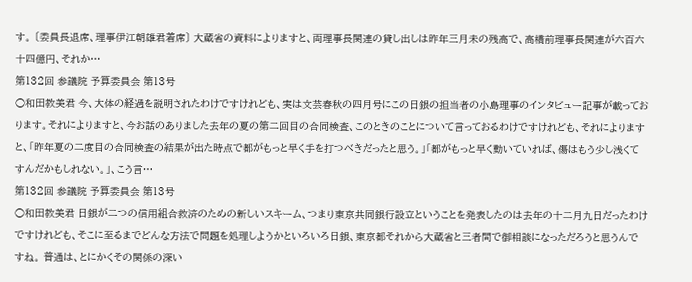す。 〔委員長退席、理事伊江朝雄君着席〕 大蔵省の資料によりますと、両理事長関連の貸し出しは昨年三月未の残高で、高橋前理事長関連が六百六十四億円、それか…
第132回 参議院 予算委員会 第13号
○和田教美君 今、大体の経過を説明されたわけですけれども、実は文芸春秋の四月号にこの日銀の担当者の小島理事のインタビュー記事が載っております。それによりますと、今お話のありました去年の夏の第二回目の合同検査、このときのことについて言っておるわけですけれども、それによりますと、「昨年夏の二度目の合同検査の結果が出た時点で都がもっと早く手を打つべきだったと思う。」「都がもっと早く動いていれば、傷はもう少し浅くてすんだかもしれない。」、こう言…
第132回 参議院 予算委員会 第13号
○和田教美君 日銀が二つの信用組合救済のための新しいスキーム、つまり東京共同銀行設立ということを発表したのは去年の十二月九日だったわけですけれども、そこに至るまでどんな方法で問題を処理しようかといろいろ日銀、東京都それから大蔵省と三者間で御相談になっただろうと思うんですね。 普通は、とにかくその関係の深い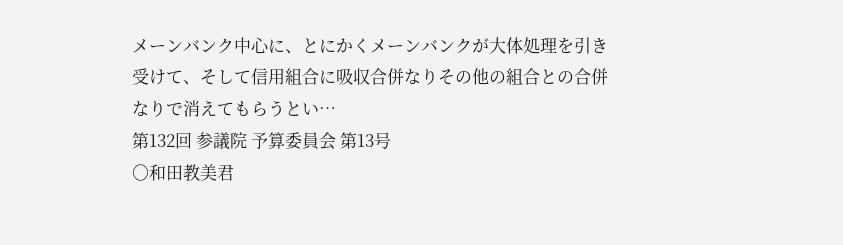メーンバンク中心に、とにかくメーンバンクが大体処理を引き受けて、そして信用組合に吸収合併なりその他の組合との合併なりで消えてもらうとい…
第132回 参議院 予算委員会 第13号
○和田教美君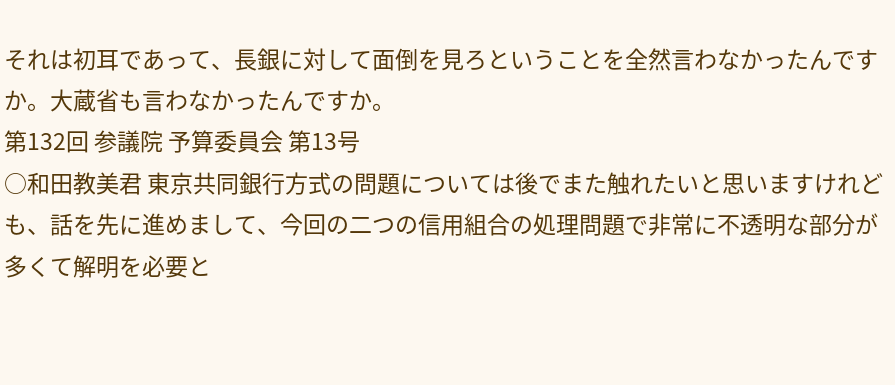それは初耳であって、長銀に対して面倒を見ろということを全然言わなかったんですか。大蔵省も言わなかったんですか。
第132回 参議院 予算委員会 第13号
○和田教美君 東京共同銀行方式の問題については後でまた触れたいと思いますけれども、話を先に進めまして、今回の二つの信用組合の処理問題で非常に不透明な部分が多くて解明を必要と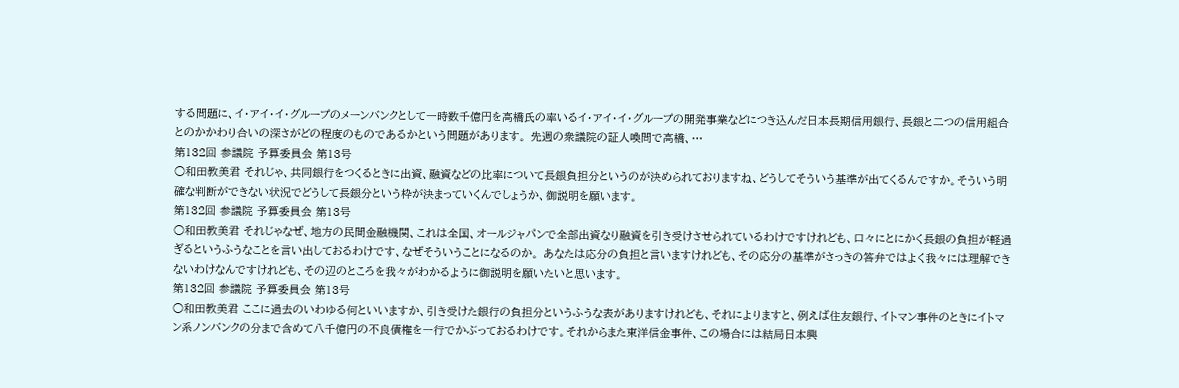する問題に、イ・アイ・イ・グループのメーンバンクとして一時数千億円を高橋氏の率いるイ・アイ・イ・グループの開発事業などにつき込んだ日本長期信用銀行、長銀と二つの信用組合とのかかわり合いの深さがどの程度のものであるかという問題があります。 先週の衆議院の証人喚問で高橋、…
第132回 参議院 予算委員会 第13号
○和田教美君 それじゃ、共同銀行をつくるときに出資、融資などの比率について長銀負担分というのが決められておりますね、どうしてそういう基準が出てくるんですか。そういう明確な判断ができない状況でどうして長銀分という枠が決まっていくんでしょうか、御説明を願います。
第132回 参議院 予算委員会 第13号
○和田教美君 それじゃなぜ、地方の民間金融機関、これは全国、オールジャパンで全部出資なり融資を引き受けさせられているわけですけれども、口々にとにかく長銀の負担が軽過ぎるというふうなことを言い出しておるわけです、なぜそういうことになるのか。 あなたは応分の負担と言いますけれども、その応分の基準がさっきの答弁ではよく我々には理解できないわけなんですけれども、その辺のところを我々がわかるように御説明を願いたいと思います。
第132回 参議院 予算委員会 第13号
○和田教美君 ここに過去のいわゆる何といいますか、引き受けた銀行の負担分というふうな表がありますけれども、それによりますと、例えば住友銀行、イトマン事件のときにイトマン系ノンバンクの分まで含めて八千億円の不良債権を一行でかぶっておるわけです。それからまた東洋信金事件、この場合には結局日本興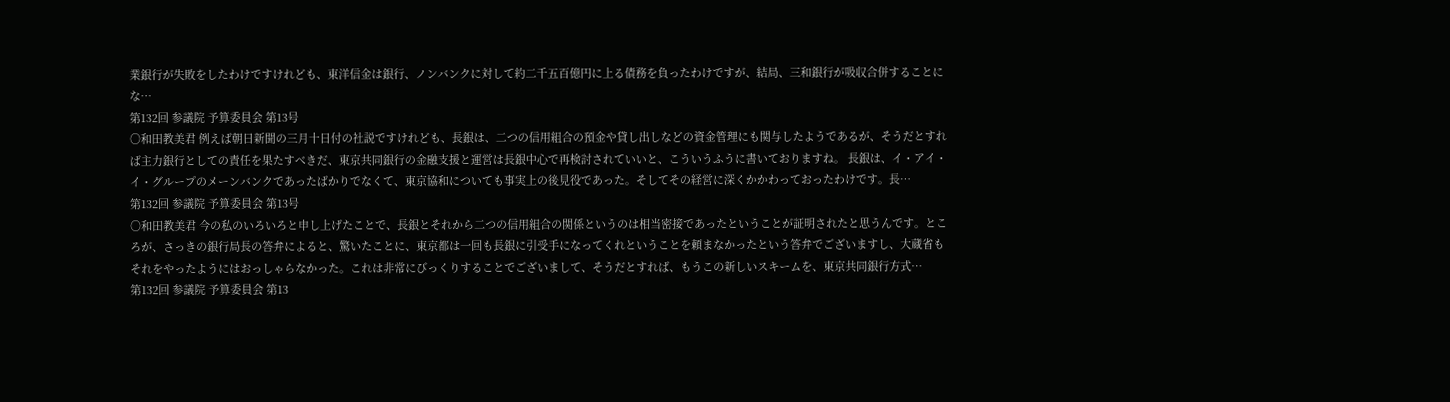業銀行が失敗をしたわけですけれども、東洋信金は銀行、ノンバンクに対して約二千五百億円に上る債務を負ったわけですが、結局、三和銀行が吸収合併することにな…
第132回 参議院 予算委員会 第13号
○和田教美君 例えば朝日新聞の三月十日付の社説ですけれども、長銀は、二つの信用組合の預金や貸し出しなどの資金管理にも関与したようであるが、そうだとすれば主力銀行としての責任を果たすべきだ、東京共同銀行の金融支援と運営は長銀中心で再検討されていいと、こういうふうに書いておりますね。 長銀は、イ・アイ・イ・グループのメーンバンクであったばかりでなくて、東京協和についても事実上の後見役であった。そしてその経営に深くかかわっておったわけです。長…
第132回 参議院 予算委員会 第13号
○和田教美君 今の私のいろいろと申し上げたことで、長銀とそれから二つの信用組合の関係というのは相当密接であったということが証明されたと思うんです。ところが、さっきの銀行局長の答弁によると、驚いたことに、東京都は一回も長銀に引受手になってくれということを頼まなかったという答弁でございますし、大蔵省もそれをやったようにはおっしゃらなかった。これは非常にびっくりすることでございまして、そうだとすれば、もうこの新しいスキームを、東京共同銀行方式…
第132回 参議院 予算委員会 第13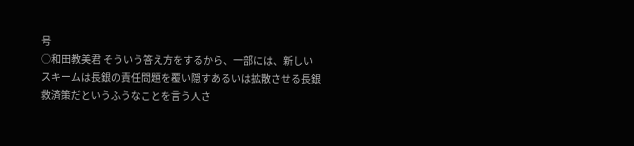号
○和田教美君 そういう答え方をするから、一部には、新しいスキームは長銀の責任問題を覆い隠すあるいは拡散させる長銀救済策だというふうなことを言う人さ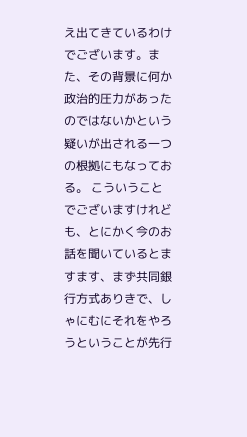え出てきているわけでございます。また、その背景に何か政治的圧力があったのではないかという疑いが出される一つの根拠にもなっておる。 こういうことでございますけれども、とにかく今のお話を聞いているとますます、まず共同銀行方式ありきで、しゃにむにそれをやろうということが先行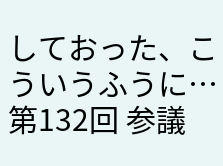しておった、こういうふうに…
第132回 参議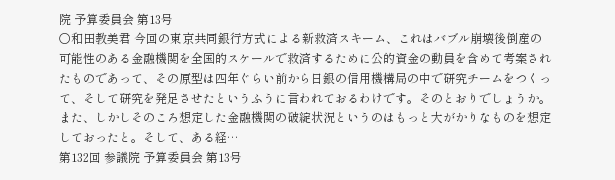院 予算委員会 第13号
○和田教美君 今回の東京共同銀行方式による新救済スキーム、これはバブル崩壊後倒産の可能性のある金融機関を全国的スケールで救済するために公的資金の動員を含めて考案されたものであって、その原型は四年ぐらい前から日銀の信用機構局の中で研究チームをつくって、そして研究を発足させたというふうに言われておるわけです。そのとおりでしょうか。 また、しかしそのころ想定した金融機関の破綻状況というのはもっと大がかりなものを想定しておったと。そして、ある経…
第132回 参議院 予算委員会 第13号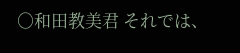○和田教美君 それでは、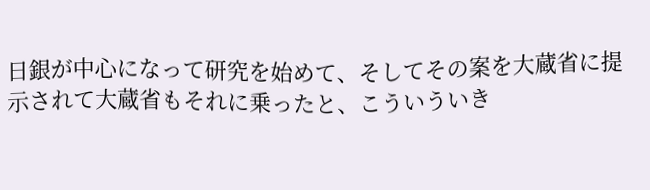日銀が中心になって研究を始めて、そしてその案を大蔵省に提示されて大蔵省もそれに乗ったと、こういういき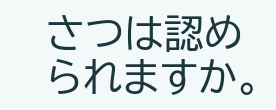さつは認められますか。